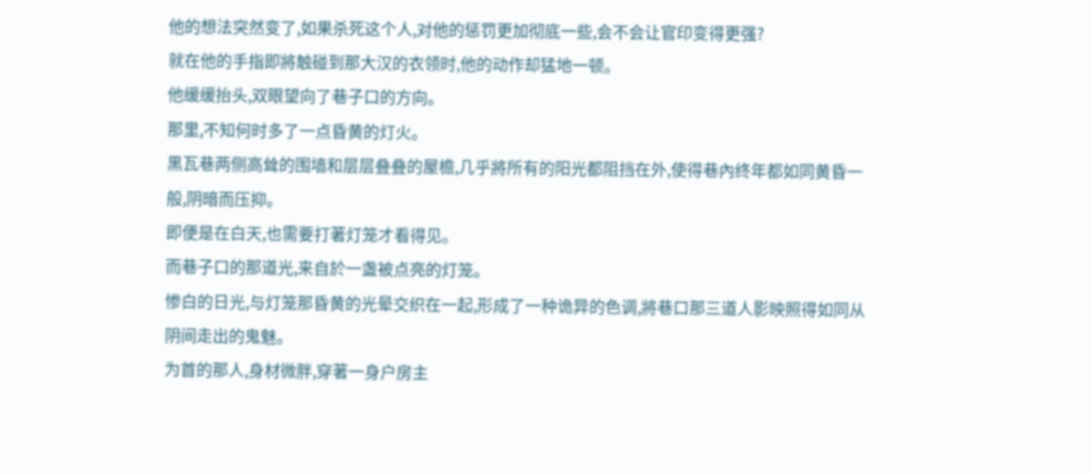他的想法突然变了,如果杀死这个人,对他的惩罚更加彻底一些,会不会让官印变得更强?
就在他的手指即將触碰到那大汉的衣领时,他的动作却猛地一顿。
他缓缓抬头,双眼望向了巷子口的方向。
那里,不知何时多了一点昏黄的灯火。
黑瓦巷两侧高耸的围墙和层层叠叠的屋檐,几乎將所有的阳光都阻挡在外,使得巷內终年都如同黄昏一般,阴暗而压抑。
即便是在白天,也需要打著灯笼才看得见。
而巷子口的那道光,来自於一盏被点亮的灯笼。
惨白的日光,与灯笼那昏黄的光晕交织在一起,形成了一种诡异的色调,將巷口那三道人影映照得如同从阴间走出的鬼魅。
为首的那人,身材微胖,穿著一身户房主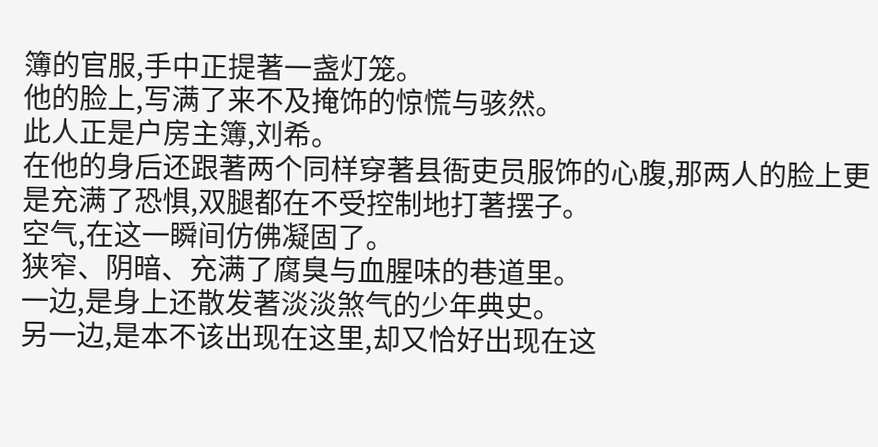簿的官服,手中正提著一盏灯笼。
他的脸上,写满了来不及掩饰的惊慌与骇然。
此人正是户房主簿,刘希。
在他的身后还跟著两个同样穿著县衙吏员服饰的心腹,那两人的脸上更是充满了恐惧,双腿都在不受控制地打著摆子。
空气,在这一瞬间仿佛凝固了。
狭窄、阴暗、充满了腐臭与血腥味的巷道里。
一边,是身上还散发著淡淡煞气的少年典史。
另一边,是本不该出现在这里,却又恰好出现在这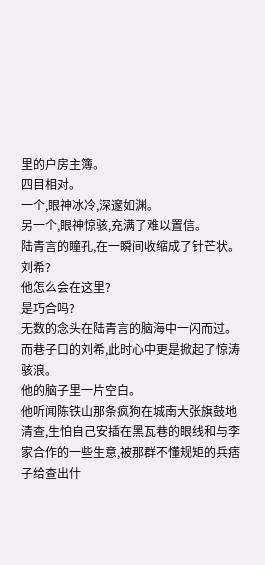里的户房主簿。
四目相对。
一个,眼神冰冷,深邃如渊。
另一个,眼神惊骇,充满了难以置信。
陆青言的瞳孔,在一瞬间收缩成了针芒状。
刘希?
他怎么会在这里?
是巧合吗?
无数的念头在陆青言的脑海中一闪而过。
而巷子口的刘希,此时心中更是掀起了惊涛骇浪。
他的脑子里一片空白。
他听闻陈铁山那条疯狗在城南大张旗鼓地清查,生怕自己安插在黑瓦巷的眼线和与李家合作的一些生意,被那群不懂规矩的兵痞子给查出什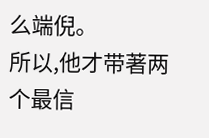么端倪。
所以,他才带著两个最信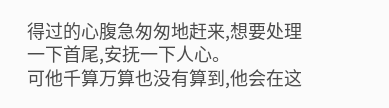得过的心腹急匆匆地赶来,想要处理一下首尾,安抚一下人心。
可他千算万算也没有算到,他会在这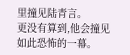里撞见陆青言。
更没有算到,他会撞见如此恐怖的一幕。